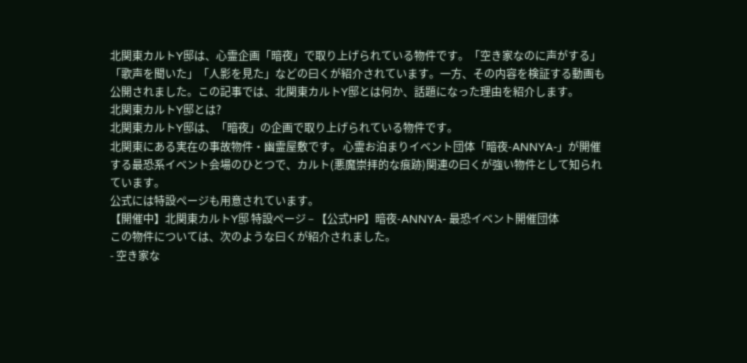北関東カルトY邸は、心霊企画「暗夜」で取り上げられている物件です。「空き家なのに声がする」「歌声を聞いた」「人影を見た」などの曰くが紹介されています。一方、その内容を検証する動画も公開されました。この記事では、北関東カルトY邸とは何か、話題になった理由を紹介します。
北関東カルトY邸とは?
北関東カルトY邸は、「暗夜」の企画で取り上げられている物件です。
北関東にある実在の事故物件・幽霊屋敷です。 心霊お泊まりイベント団体「暗夜-ANNYA-」が開催する最恐系イベント会場のひとつで、カルト(悪魔崇拝的な痕跡)関連の曰くが強い物件として知られています。
公式には特設ページも用意されています。
【開催中】北関東カルトY邸 特設ページ – 【公式HP】暗夜-ANNYA- 最恐イベント開催団体
この物件については、次のような曰くが紹介されました。
- 空き家な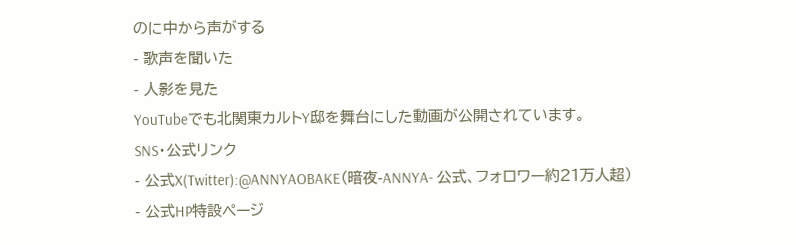のに中から声がする
- 歌声を聞いた
- 人影を見た
YouTubeでも北関東カルトY邸を舞台にした動画が公開されています。
SNS・公式リンク
- 公式X(Twitter):@ANNYAOBAKE(暗夜-ANNYA- 公式、フォロワー約21万人超)
- 公式HP特設ページ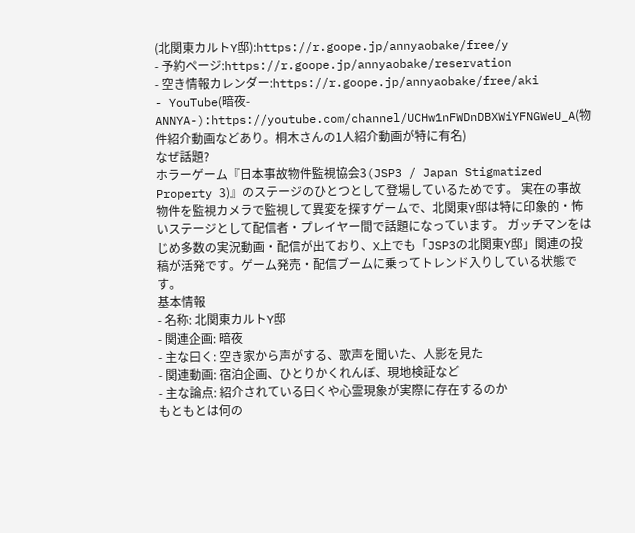(北関東カルトY邸):https://r.goope.jp/annyaobake/free/y
- 予約ページ:https://r.goope.jp/annyaobake/reservation
- 空き情報カレンダー:https://r.goope.jp/annyaobake/free/aki
- YouTube(暗夜-ANNYA-):https://youtube.com/channel/UCHw1nFWDnDBXWiYFNGWeU_A(物件紹介動画などあり。桐木さんの1人紹介動画が特に有名)
なぜ話題?
ホラーゲーム『日本事故物件監視協会3(JSP3 / Japan Stigmatized Property 3)』のステージのひとつとして登場しているためです。 実在の事故物件を監視カメラで監視して異変を探すゲームで、北関東Y邸は特に印象的・怖いステージとして配信者・プレイヤー間で話題になっています。 ガッチマンをはじめ多数の実況動画・配信が出ており、X上でも「JSP3の北関東Y邸」関連の投稿が活発です。ゲーム発売・配信ブームに乗ってトレンド入りしている状態です。
基本情報
- 名称: 北関東カルトY邸
- 関連企画: 暗夜
- 主な曰く: 空き家から声がする、歌声を聞いた、人影を見た
- 関連動画: 宿泊企画、ひとりかくれんぼ、現地検証など
- 主な論点: 紹介されている曰くや心霊現象が実際に存在するのか
もともとは何の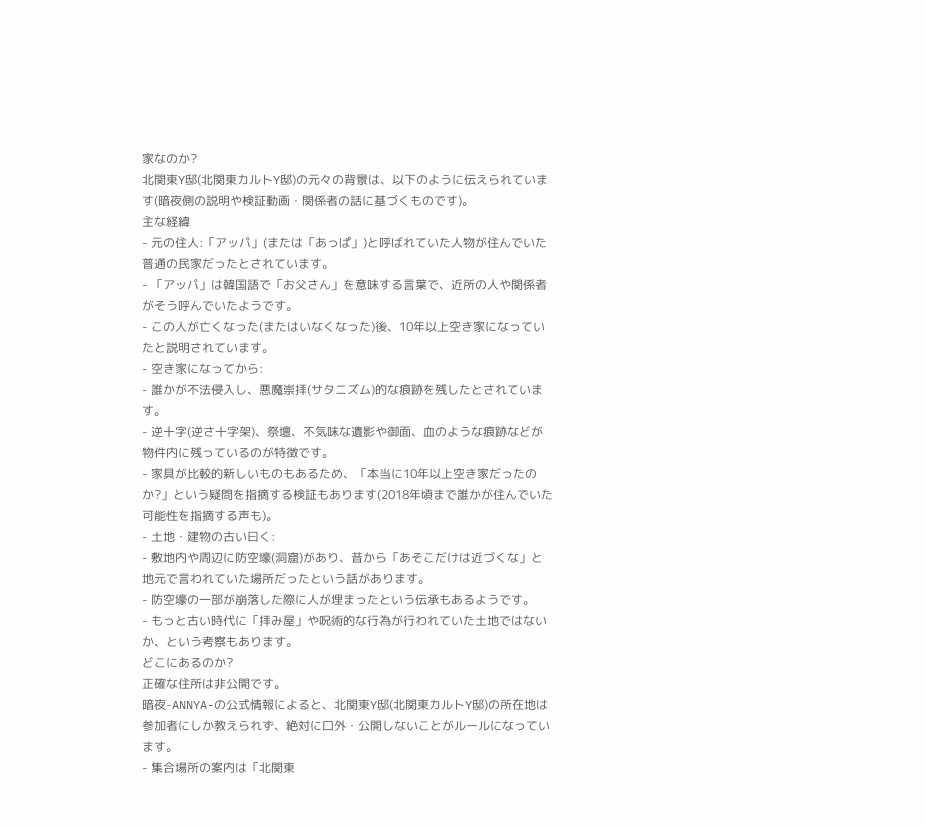家なのか?
北関東Y邸(北関東カルトY邸)の元々の背景は、以下のように伝えられています(暗夜側の説明や検証動画・関係者の話に基づくものです)。
主な経緯
- 元の住人:「アッパ」(または「あっぱ」)と呼ばれていた人物が住んでいた普通の民家だったとされています。
- 「アッパ」は韓国語で「お父さん」を意味する言葉で、近所の人や関係者がそう呼んでいたようです。
- この人が亡くなった(またはいなくなった)後、10年以上空き家になっていたと説明されています。
- 空き家になってから:
- 誰かが不法侵入し、悪魔崇拝(サタニズム)的な痕跡を残したとされています。
- 逆十字(逆さ十字架)、祭壇、不気味な遺影や御面、血のような痕跡などが物件内に残っているのが特徴です。
- 家具が比較的新しいものもあるため、「本当に10年以上空き家だったのか?」という疑問を指摘する検証もあります(2018年頃まで誰かが住んでいた可能性を指摘する声も)。
- 土地・建物の古い曰く:
- 敷地内や周辺に防空壕(洞窟)があり、昔から「あそこだけは近づくな」と地元で言われていた場所だったという話があります。
- 防空壕の一部が崩落した際に人が埋まったという伝承もあるようです。
- もっと古い時代に「拝み屋」や呪術的な行為が行われていた土地ではないか、という考察もあります。
どこにあるのか?
正確な住所は非公開です。
暗夜-ANNYA-の公式情報によると、北関東Y邸(北関東カルトY邸)の所在地は参加者にしか教えられず、絶対に口外・公開しないことがルールになっています。
- 集合場所の案内は「北関東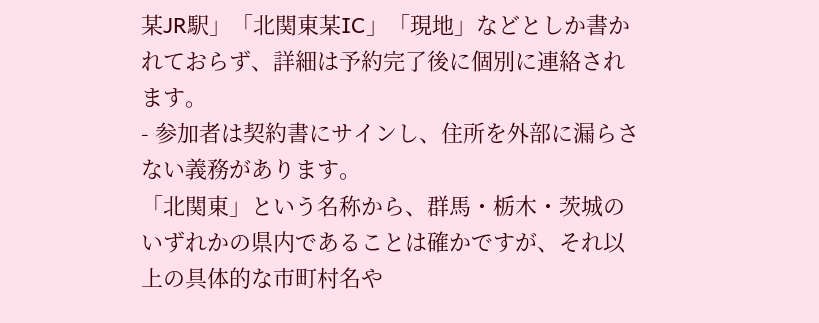某JR駅」「北関東某IC」「現地」などとしか書かれておらず、詳細は予約完了後に個別に連絡されます。
- 参加者は契約書にサインし、住所を外部に漏らさない義務があります。
「北関東」という名称から、群馬・栃木・茨城のいずれかの県内であることは確かですが、それ以上の具体的な市町村名や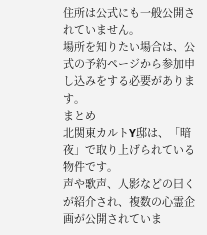住所は公式にも一般公開されていません。
場所を知りたい場合は、公式の予約ページから参加申し込みをする必要があります。
まとめ
北関東カルトY邸は、「暗夜」で取り上げられている物件です。
声や歌声、人影などの曰くが紹介され、複数の心霊企画が公開されていま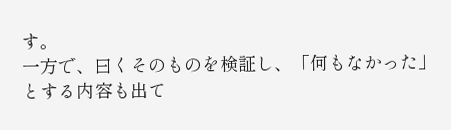す。
一方で、曰くそのものを検証し、「何もなかった」とする内容も出て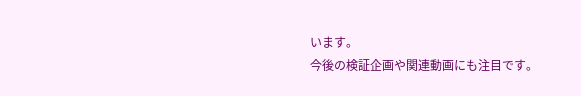います。
今後の検証企画や関連動画にも注目です。